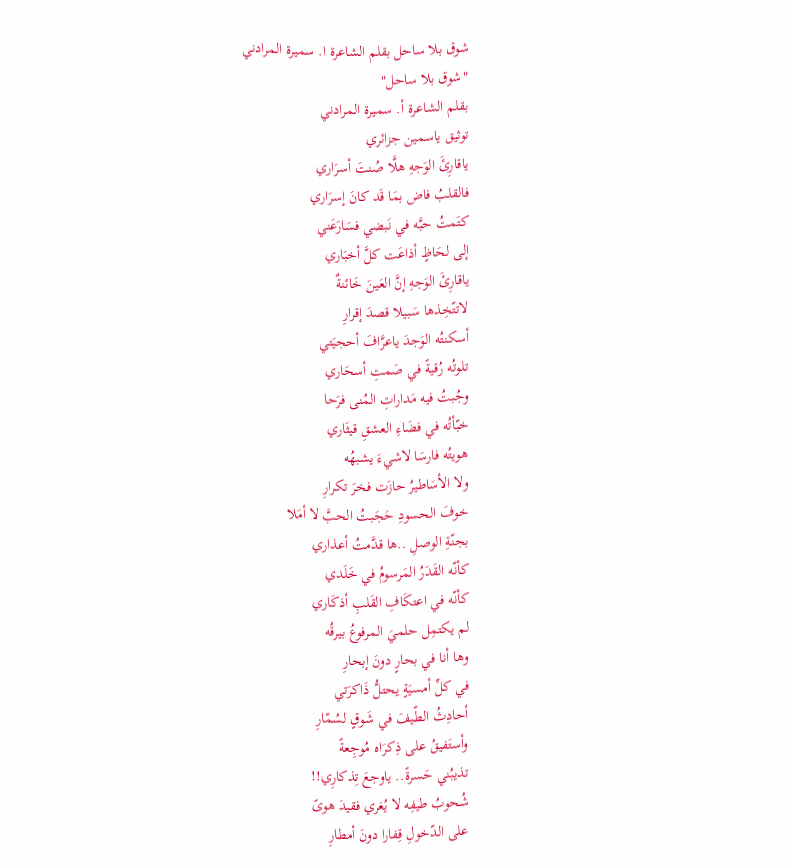شوق بلا ساحل بقلم الشاعرة ا. سميرة المرادني
"شوق بلا ساحل"
بقلم الشاعرة أ. سميرة المرادني
توثيق ياسمين جزائري
ياقارِئَ الوَجهِ هلَّا صُنتَ أسرَاري
فالقلبُ فاض بمَا قَد كانَ إسرَاري
كتَمتُ حبَّه في نَبضي فسَارَعَني
إلى لحَاظٍ أذاعَت كلَّ أخبَاري
ياقارِئَ الوَجهِ إنَّ العَينَ خَائنةٌ
لاتتّخِذها سَبيلا قصدَ إقرارِ
أسكنتُه الوَجدَ ياعرَّافَ أحجيَتي
تلوتُه رُقيةً في صَمتِ أسحَاري
وجُبتُ فيه مَداراتِ المُنى فرَحا
خبّأتُه في فضَاءِ العشقِ قيثَاري
هويتُه فارسَا لاشيءَ يشبهُه
ولا الأسَاطيرُ حازَت فخرَ تكرارِ
خوفَ الحسودِ حَجَبتُ الحبَّ لا أمَلا
بجنّةِ الوصلِ ..ها قدَّمتُ أعذاري
كأنّه القَدَرُ المَرسومُ في خَلَدي
كأنّه في اعتكَافِ القَلبِ أذكَاري
لم يكتمِل حلميَ المرفوعُ بيرقُه
وها أنا في بحارٍ دونَ إبحارِ
في كلِّ أمسيَةٍ يحتلُّ ذَاكرَتي
أحادِثُ الطّيفَ في شَوقٍ لسُمّارِ
وأستَفيقُ على ذِكرَاه مُوجِعةً
تذيبُني حَسرةً.. ياوجعَ تِذكارِي!!
شُحوبُ طيفِه لا يُغري فقيدَ هوىً
على الدّخولِ قِفارا دونَ أمطارِ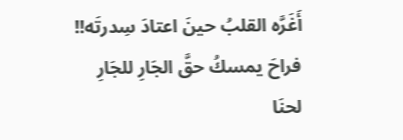أَغَرَّه القلبُ حينَ اعتادَ سِدرتَه!!
فراحَ يمسكُ حقَّ الجَارِ للجَارِ
لحنَا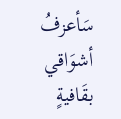سَأعزفُ أشوَاقي بقَافيةٍ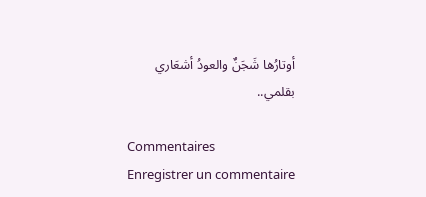أوتارُها شَجَنٌ والعودُ أشعَاري
بقلمي..

Commentaires
Enregistrer un commentaire